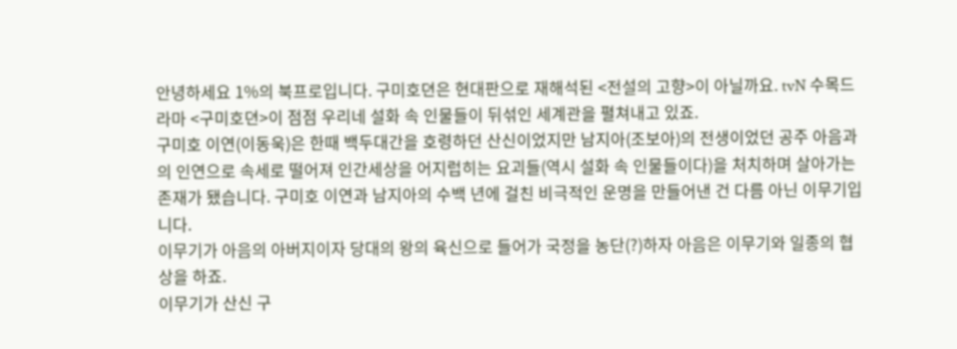안녕하세요 1%의 북프로입니다. 구미호뎐은 현대판으로 재해석된 <전설의 고향>이 아닐까요. tvN 수목드라마 <구미호뎐>이 점점 우리네 설화 속 인물들이 뒤섞인 세계관을 펼쳐내고 있죠.
구미호 이연(이동욱)은 한때 백두대간을 호령하던 산신이었지만 남지아(조보아)의 전생이었던 공주 아음과의 인연으로 속세로 떨어져 인간세상을 어지럽히는 요괴들(역시 설화 속 인물들이다)을 처치하며 살아가는 존재가 됐습니다. 구미호 이연과 남지아의 수백 년에 걸친 비극적인 운명을 만들어낸 건 다름 아닌 이무기입니다.
이무기가 아음의 아버지이자 당대의 왕의 육신으로 들어가 국정을 농단(?)하자 아음은 이무기와 일종의 협상을 하죠.
이무기가 산신 구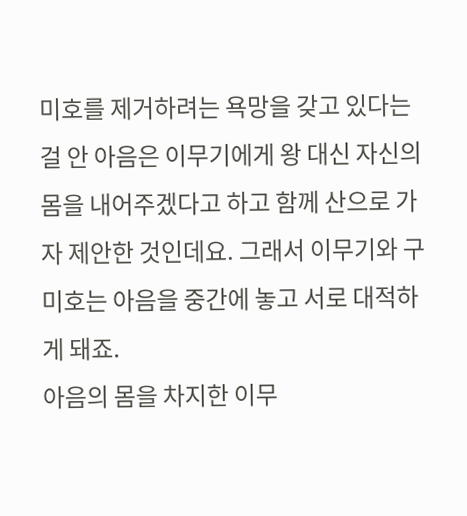미호를 제거하려는 욕망을 갖고 있다는 걸 안 아음은 이무기에게 왕 대신 자신의 몸을 내어주겠다고 하고 함께 산으로 가자 제안한 것인데요. 그래서 이무기와 구미호는 아음을 중간에 놓고 서로 대적하게 돼죠.
아음의 몸을 차지한 이무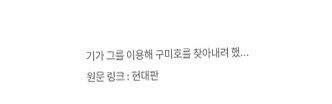기가 그를 이용해 구미호를 찾아내려 했...
원문 링크 : 현대판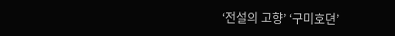‘전설의 고향’ ‘구미호뎐’